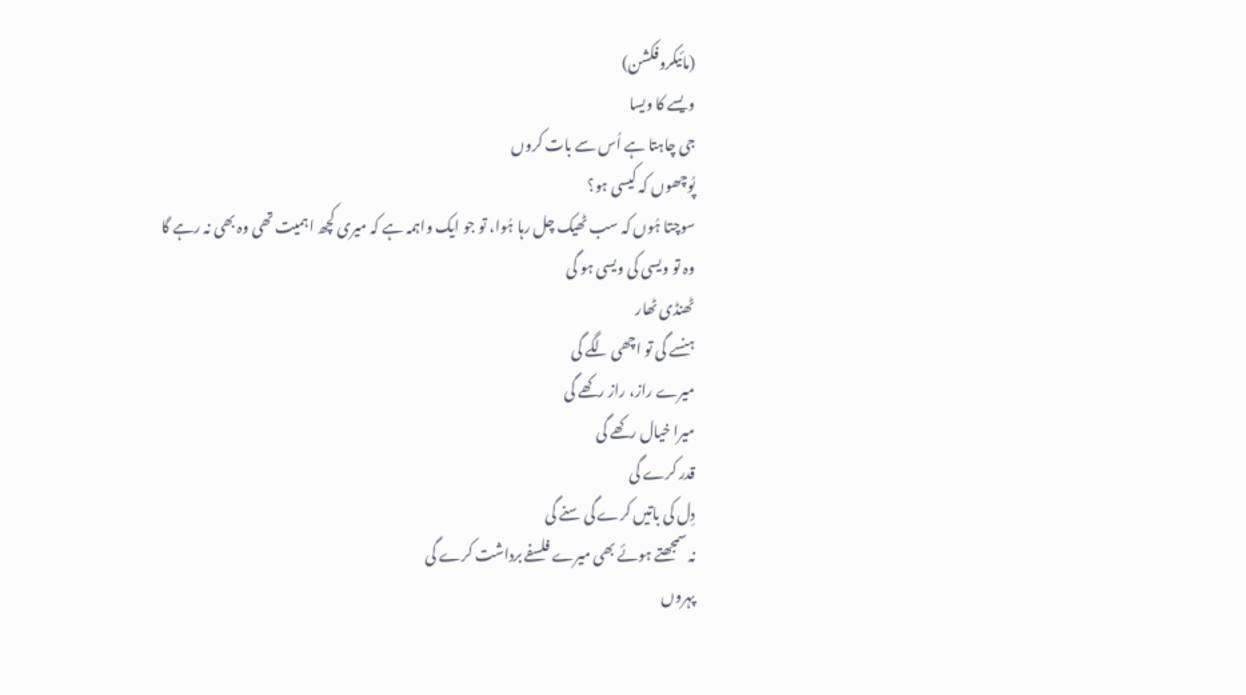(مائیکروفکشن)
ویسے کا ویسا
جی چاہتا ہے اُس سے بات کروں
پُوچھوں کہ کیسی ہو؟
سوچتا ہُوں کہ سب ٹھیک چل رہا ہُوا، تو جو ایک واہمہ ہے کہ میری کچھ اہمیت تھی وہ بھی نہ رہے گا
وہ تو ویسی کی ویسی ہو گی
ٹھنڈی ٹھار
ہنسے گی تو اچھی لگے گی
میرے راز، راز رکھے گی
میرا خیال رکھے گی
قدر کرے گی
دِل کی باتیں کرے گی سنے گی
نہ سمجھتے ہوئے بھی میرے فلسفے برداشت کرے گی
پہروں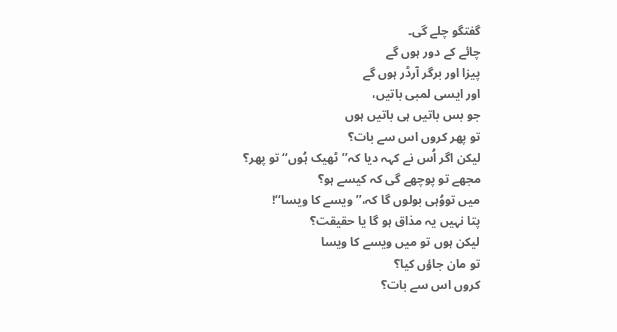گفتگو چلے گی۔
چائے کے دور ہوں گے
پیزا اور برگر آرڈر ہوں گے
اور ایسی لمبی باتیں،
جو بس باتیں ہی باتیں ہوں
تو پھر کروں اس سے بات؟
لیکن اگر اُس نے کہہ دیا کہ’’ٹھیک ہُوں‘‘تو پھر؟
مجھے تو پوچھے گی کہ کیسے ہو؟
میں تووُہی بولوں گا کہ،’’ویسے کا ویسا‘‘!
پتا نہیں یہ مذاق ہو گا یا حقیقت؟
لیکن ہوں تو میں ویسے کا ویسا
تو مان جاؤں کیا؟
کروں اس سے بات؟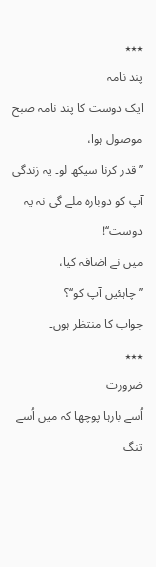٭٭٭
پند نامہ
ایک دوست کا پند نامہ صبح موصول ہوا،
’’قدر کرنا سیکھ لو۔ یہ زندگی آپ کو دوبارہ ملے گی نہ یہ دوست‘‘!
میں نے اضافہ کیا،
’’چاہئیں آپ کو‘‘؟
جواب کا منتظر ہوں۔
٭٭٭
ضرورت
اُسے بارہا پوچھا کہ میں اُسے تنگ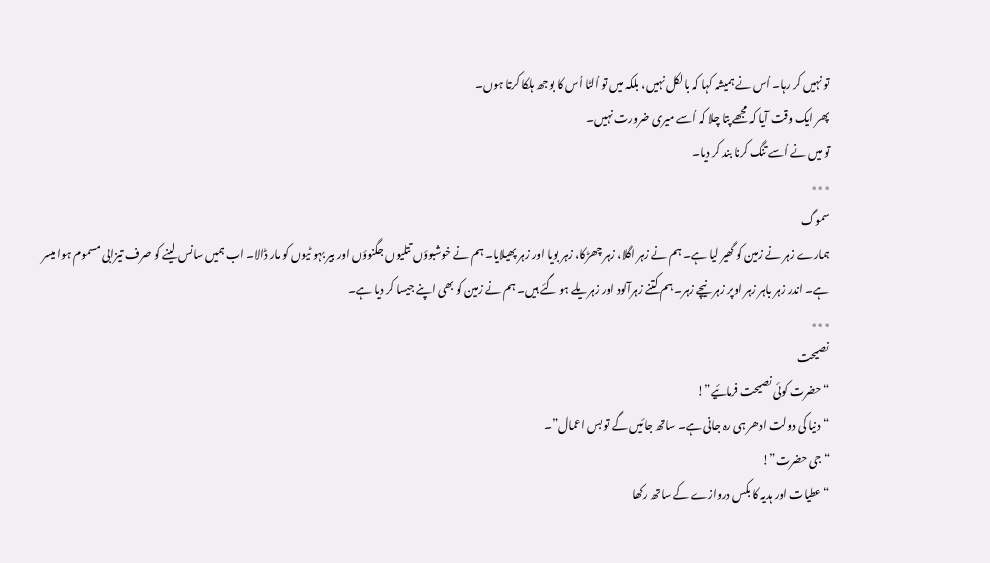تو نہیں کر رہا۔ اُس نے ہمیشہ کہا کہ بالکل نہیں، بلکہ میں تو اُلٹا اُس کا بوجھ ہلکا کرتا ہوں۔
پھر ایک وقت آیا کہ مجھے پتا چلا کہ اُسے میری ضرورت نہیں۔
تو میں نے اُسے تنگ کرنا بند کر دیا۔
٭٭٭
سموگ
ہمارے زہر نے زمین کو گھیر لیا ہے۔ ہم نے زہر اگلا، زہر چھڑکا، زہر بویا اور زہر پھیلایا۔ ہم نے خوشبوؤں تتلیوں جگنوؤں اور بیر بہو ٹیوں کو مار ڈالا۔ اب ہمیں سانس لینے کو صرف تیزابی مسموم ہوا میسر ہے۔ اندر زہر باہر زہر اوپر زہر نیچے زہر۔ ہم کتنے زہرآلود اور زہریلے ہو گئے ہیں۔ ہم نے زمین کو بھی اپنے جیسا کر دیا ہے۔
٭٭٭
نصیحت
“حضرت کوئی نصیحت فرمائیے”!
“دنیا کی دولت ادھر ہی رہ جانی ہے۔ ساتھ جائیں گے تو بس اعمال”۔
“جی حضرت”!
“عطیات اور ہدیہ کا بکس دروازے کے ساتھ رکھا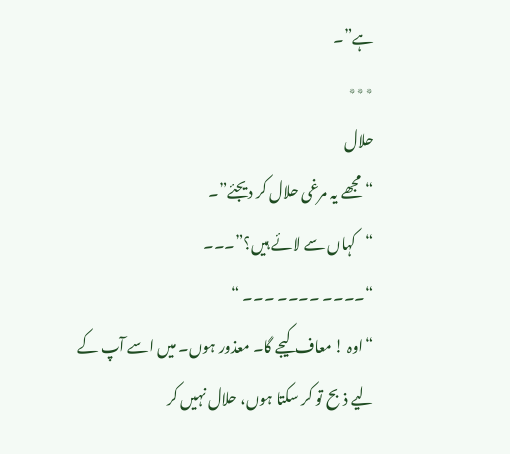ہے”۔
٭٭٭
حلال
“مجھے یہ مرغی حلال کر دیجئے”۔
“کہاں سے لائے ہیں؟”۔۔۔
“۔۔۔۔ ۔۔۔۔ ۔۔۔ “
“اوہ ! معاف کیجے گا۔ معذور ہوں۔ میں اسے آپ کے لیے ذبح تو کر سکتا ہوں، حلال نہیں کر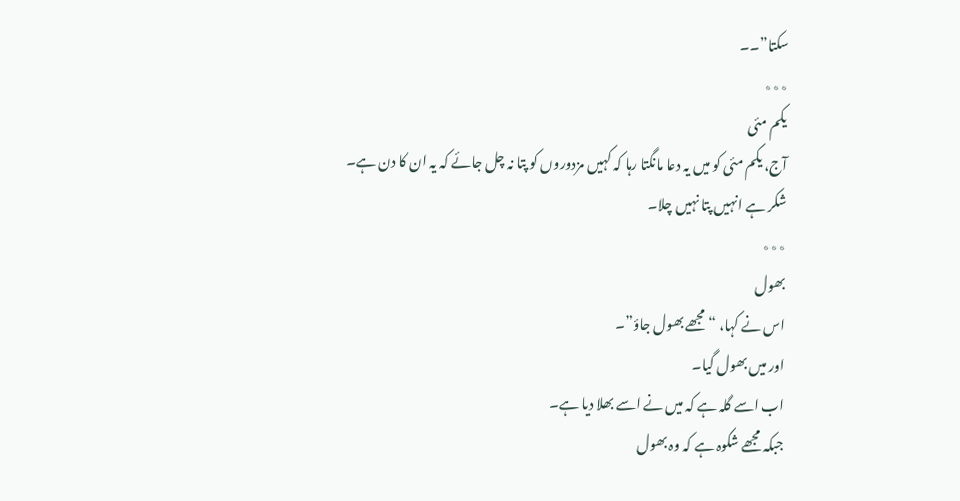سکتا”۔۔
٭٭٭
یکم مئی
آج، یکم مئی کو میں یہ دعا مانگتا رہا کہ کہیں مزدوروں کو پتا نہ چل جائے کہ یہ ان کا دن ہے۔
شکر ہے انہیں پتا نہیں چلا۔
٭٭٭
بھول
اس نے کہا، “مجھے بھول جاؤ”۔
اور میں بھول گیا۔
اب اسے گلہ ہے کہ میں نے اسے بھلا دیا ہے۔
جبکہ مجھے شکوہ ہے کہ وہ بھول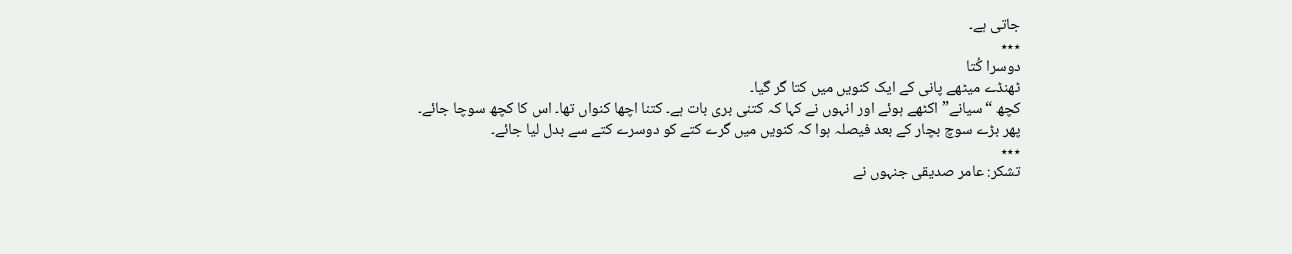جاتی ہے۔
٭٭٭
دوسرا کُتا
ٹھنڈے میٹھے پانی کے ایک کنویں میں کتا گر گیا۔
کچھ “سیانے” اکٹھے ہوئے اور انہوں نے کہا کہ کتنی بری بات ہے۔ کتنا اچھا کنواں تھا۔ اس کا کچھ سوچا جائے۔
پھر بڑے سوچ بچار کے بعد فیصلہ ہوا کہ کنویں میں گرے کتے کو دوسرے کتے سے بدل لیا جائے۔
٭٭٭
تشکر: عامر صدیقی جنہوں نے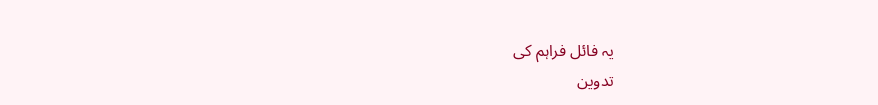یہ فائل فراہم کی
تدوین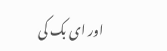اور ای بک کی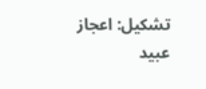تشکیل: اعجاز عبید